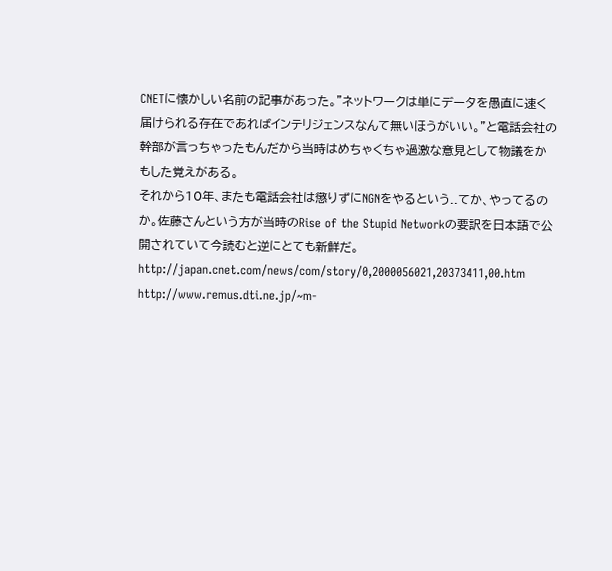CNETに懐かしい名前の記事があった。”ネットワークは単にデータを愚直に速く届けられる存在であればインテリジェンスなんて無いほうがいい。”と電話会社の幹部が言っちゃったもんだから当時はめちゃくちゃ過激な意見として物議をかもした覚えがある。
それから10年、またも電話会社は懲りずにNGNをやるという..てか、やってるのか。佐藤さんという方が当時のRise of the Stupid Networkの要訳を日本語で公開されていて今読むと逆にとても新鮮だ。
http://japan.cnet.com/news/com/story/0,2000056021,20373411,00.htm
http://www.remus.dti.ne.jp/~m-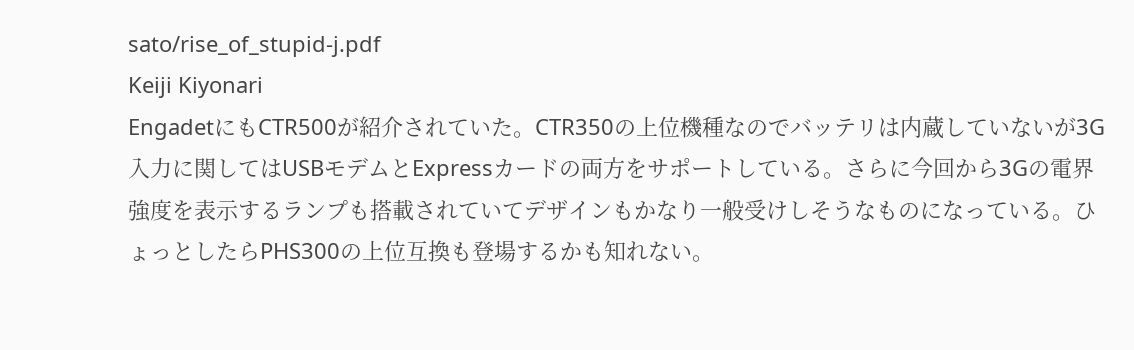sato/rise_of_stupid-j.pdf
Keiji Kiyonari
EngadetにもCTR500が紹介されていた。CTR350の上位機種なのでバッテリは内蔵していないが3G入力に関してはUSBモデムとExpressカードの両方をサポートしている。さらに今回から3Gの電界強度を表示するランプも搭載されていてデザインもかなり一般受けしそうなものになっている。ひょっとしたらPHS300の上位互換も登場するかも知れない。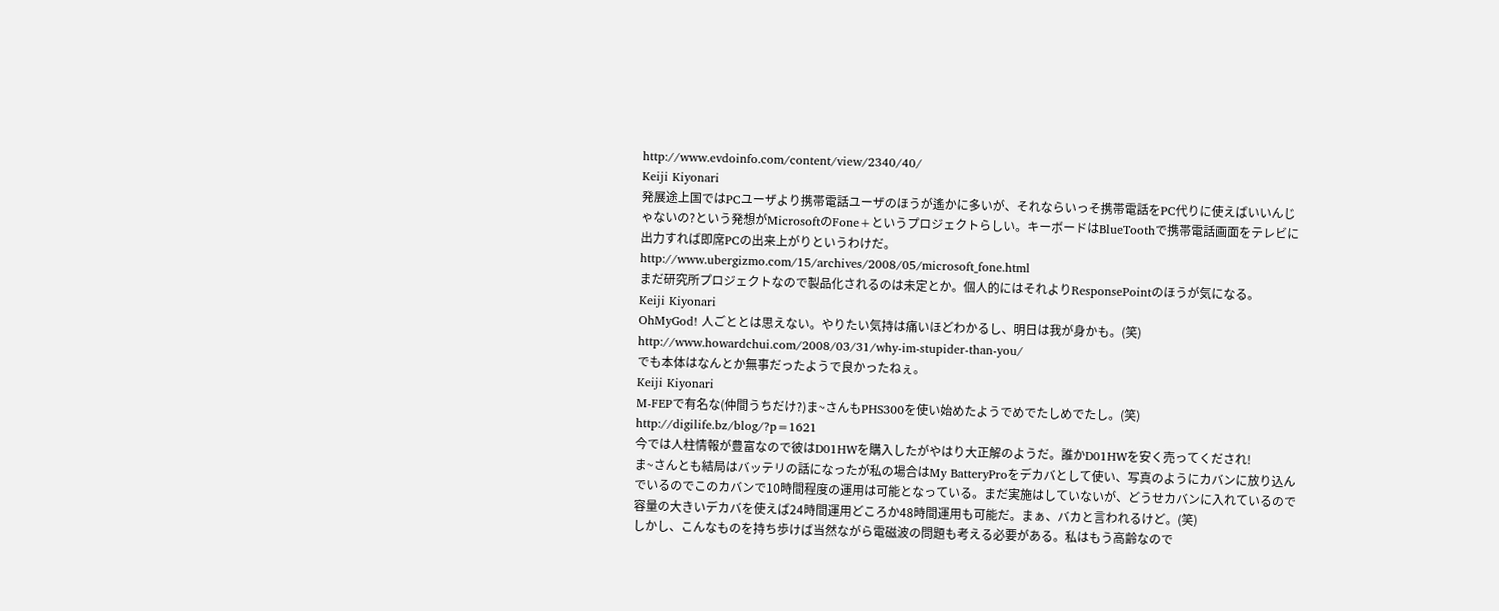http://www.evdoinfo.com/content/view/2340/40/
Keiji Kiyonari
発展途上国ではPCユーザより携帯電話ユーザのほうが遙かに多いが、それならいっそ携帯電話をPC代りに使えばいいんじゃないの?という発想がMicrosoftのFone+というプロジェクトらしい。キーボードはBlueToothで携帯電話画面をテレビに出力すれば即席PCの出来上がりというわけだ。
http://www.ubergizmo.com/15/archives/2008/05/microsoft_fone.html
まだ研究所プロジェクトなので製品化されるのは未定とか。個人的にはそれよりResponsePointのほうが気になる。
Keiji Kiyonari
OhMyGod! 人ごととは思えない。やりたい気持は痛いほどわかるし、明日は我が身かも。(笑)
http://www.howardchui.com/2008/03/31/why-im-stupider-than-you/
でも本体はなんとか無事だったようで良かったねぇ。
Keiji Kiyonari
M-FEPで有名な(仲間うちだけ?)ま~さんもPHS300を使い始めたようでめでたしめでたし。(笑)
http://digilife.bz/blog/?p=1621
今では人柱情報が豊富なので彼はD01HWを購入したがやはり大正解のようだ。誰かD01HWを安く売ってくだされ!
ま~さんとも結局はバッテリの話になったが私の場合はMy BatteryProをデカバとして使い、写真のようにカバンに放り込んでいるのでこのカバンで10時間程度の運用は可能となっている。まだ実施はしていないが、どうせカバンに入れているので容量の大きいデカバを使えば24時間運用どころか48時間運用も可能だ。まぁ、バカと言われるけど。(笑)
しかし、こんなものを持ち歩けば当然ながら電磁波の問題も考える必要がある。私はもう高齢なので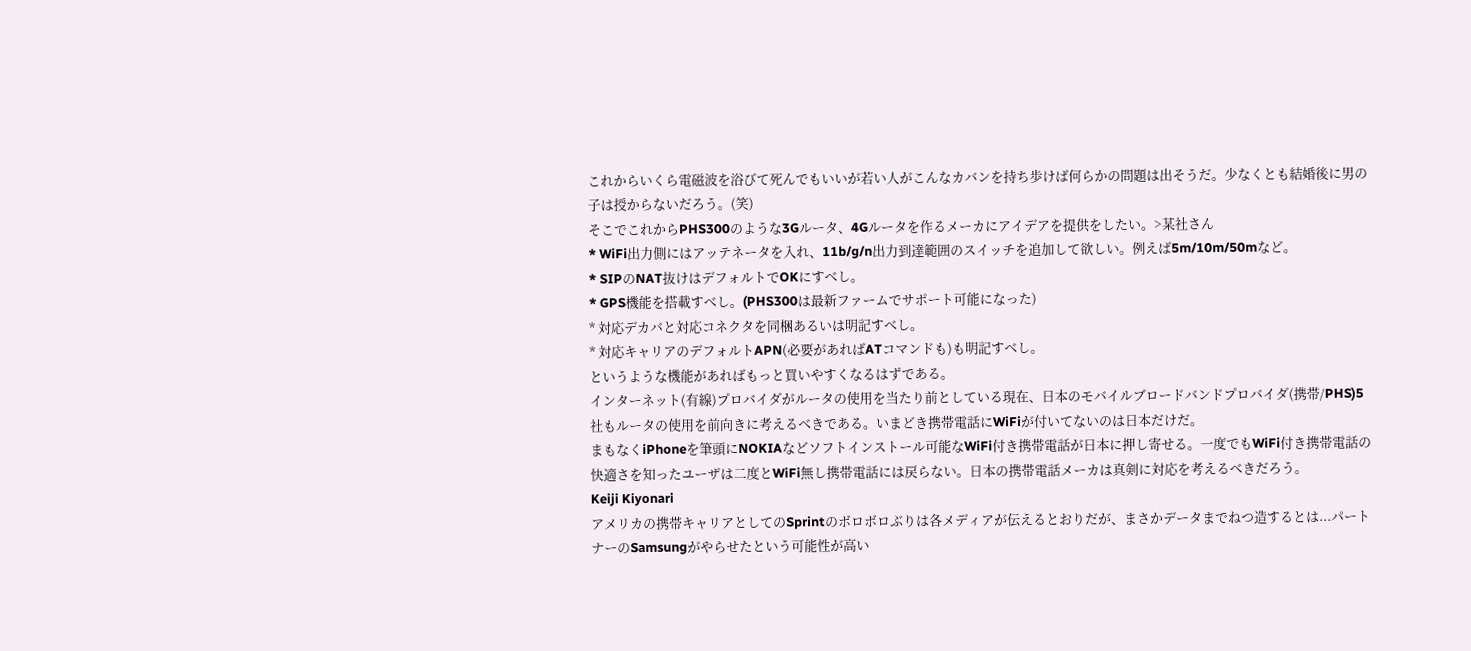これからいくら電磁波を浴びて死んでもいいが若い人がこんなカバンを持ち歩けば何らかの問題は出そうだ。少なくとも結婚後に男の子は授からないだろう。(笑)
そこでこれからPHS300のような3Gルータ、4Gルータを作るメーカにアイデアを提供をしたい。>某社さん
* WiFi出力側にはアッテネータを入れ、11b/g/n出力到達範囲のスイッチを追加して欲しい。例えば5m/10m/50mなど。
* SIPのNAT抜けはデフォルトでOKにすべし。
* GPS機能を搭載すべし。(PHS300は最新ファームでサポート可能になった)
* 対応デカバと対応コネクタを同梱あるいは明記すべし。
* 対応キャリアのデフォルトAPN(必要があればATコマンドも)も明記すべし。
というような機能があればもっと買いやすくなるはずである。
インターネット(有線)プロバイダがルータの使用を当たり前としている現在、日本のモバイルブロードバンドプロバイダ(携帯/PHS)5社もルータの使用を前向きに考えるべきである。いまどき携帯電話にWiFiが付いてないのは日本だけだ。
まもなくiPhoneを筆頭にNOKIAなどソフトインストール可能なWiFi付き携帯電話が日本に押し寄せる。一度でもWiFi付き携帯電話の快適さを知ったユーザは二度とWiFi無し携帯電話には戻らない。日本の携帯電話メーカは真剣に対応を考えるべきだろう。
Keiji Kiyonari
アメリカの携帯キャリアとしてのSprintのボロボロぶりは各メディアが伝えるとおりだが、まさかデータまでねつ造するとは...パートナーのSamsungがやらせたという可能性が高い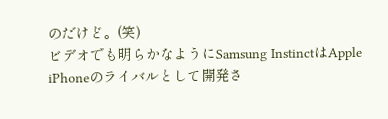のだけど。(笑)
ビデオでも明らかなようにSamsung InstinctはApple iPhoneのライバルとして開発さ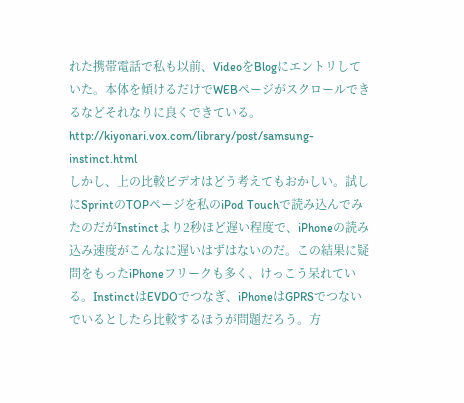れた携帯電話で私も以前、VideoをBlogにエントリしていた。本体を傾けるだけでWEBページがスクロールできるなどそれなりに良くできている。
http://kiyonari.vox.com/library/post/samsung-instinct.html
しかし、上の比較ビデオはどう考えてもおかしい。試しにSprintのTOPページを私のiPod Touchで読み込んでみたのだがInstinctより2秒ほど遅い程度で、iPhoneの読み込み速度がこんなに遅いはずはないのだ。この結果に疑問をもったiPhoneフリークも多く、けっこう呆れている。InstinctはEVDOでつなぎ、iPhoneはGPRSでつないでいるとしたら比較するほうが問題だろう。方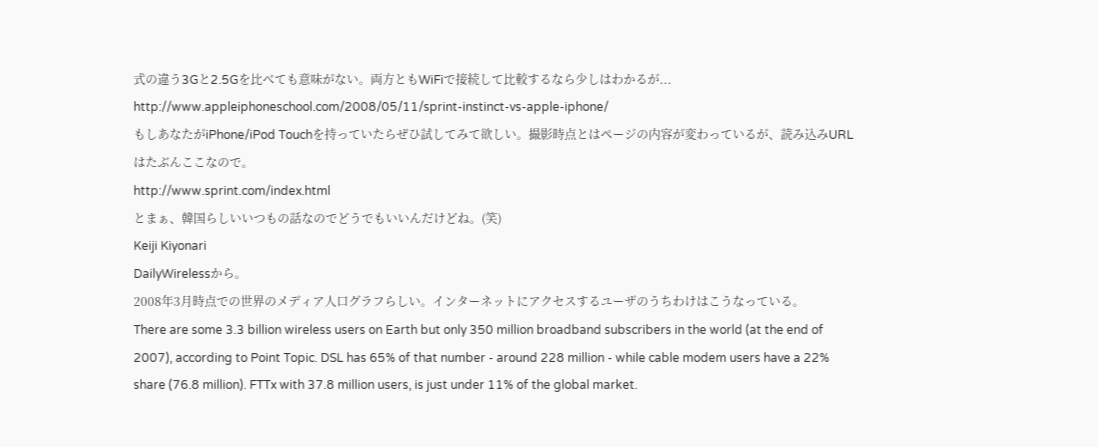式の違う3Gと2.5Gを比べても意味がない。両方ともWiFiで接続して比較するなら少しはわかるが...
http://www.appleiphoneschool.com/2008/05/11/sprint-instinct-vs-apple-iphone/
もしあなたがiPhone/iPod Touchを持っていたらぜひ試してみて欲しい。撮影時点とはページの内容が変わっているが、読み込みURLはたぶんここなので。
http://www.sprint.com/index.html
とまぁ、韓国らしいいつもの話なのでどうでもいいんだけどね。(笑)
Keiji Kiyonari
DailyWirelessから。
2008年3月時点での世界のメディア人口グラフらしい。インターネットにアクセスするユーザのうちわけはこうなっている。
There are some 3.3 billion wireless users on Earth but only 350 million broadband subscribers in the world (at the end of 2007), according to Point Topic. DSL has 65% of that number - around 228 million - while cable modem users have a 22% share (76.8 million). FTTx with 37.8 million users, is just under 11% of the global market.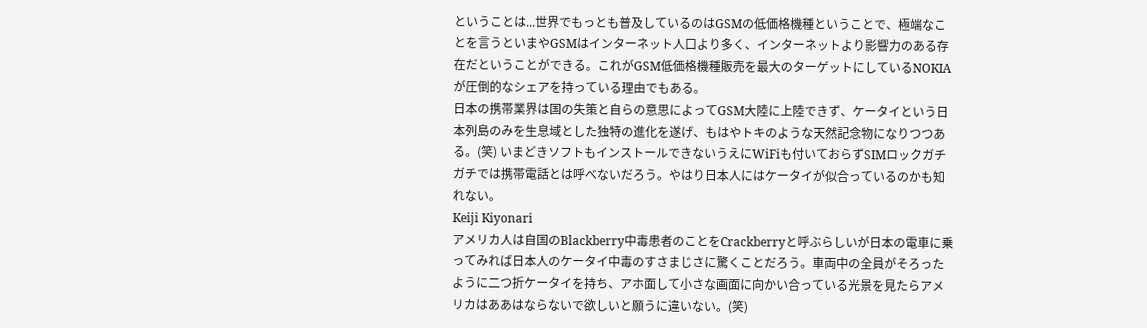ということは...世界でもっとも普及しているのはGSMの低価格機種ということで、極端なことを言うといまやGSMはインターネット人口より多く、インターネットより影響力のある存在だということができる。これがGSM低価格機種販売を最大のターゲットにしているNOKIAが圧倒的なシェアを持っている理由でもある。
日本の携帯業界は国の失策と自らの意思によってGSM大陸に上陸できず、ケータイという日本列島のみを生息域とした独特の進化を遂げ、もはやトキのような天然記念物になりつつある。(笑) いまどきソフトもインストールできないうえにWiFiも付いておらずSIMロックガチガチでは携帯電話とは呼べないだろう。やはり日本人にはケータイが似合っているのかも知れない。
Keiji Kiyonari
アメリカ人は自国のBlackberry中毒患者のことをCrackberryと呼ぶらしいが日本の電車に乗ってみれば日本人のケータイ中毒のすさまじさに驚くことだろう。車両中の全員がそろったように二つ折ケータイを持ち、アホ面して小さな画面に向かい合っている光景を見たらアメリカはああはならないで欲しいと願うに違いない。(笑)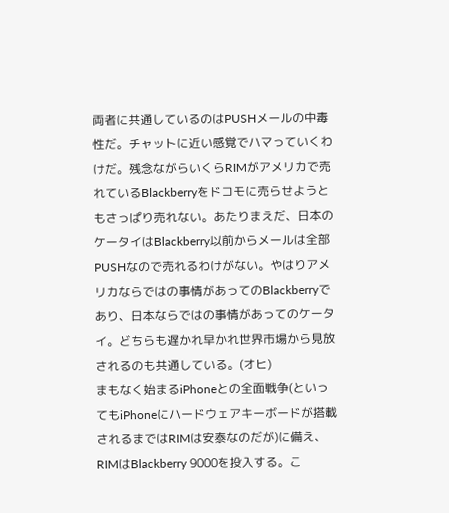両者に共通しているのはPUSHメールの中毒性だ。チャットに近い感覚でハマっていくわけだ。残念ながらいくらRIMがアメリカで売れているBlackberryをドコモに売らせようともさっぱり売れない。あたりまえだ、日本のケータイはBlackberry以前からメールは全部PUSHなので売れるわけがない。やはりアメリカならではの事情があってのBlackberryであり、日本ならではの事情があってのケータイ。どちらも遅かれ早かれ世界市場から見放されるのも共通している。(オヒ)
まもなく始まるiPhoneとの全面戦争(といってもiPhoneにハードウェアキーボードが搭載されるまではRIMは安泰なのだが)に備え、RIMはBlackberry 9000を投入する。こ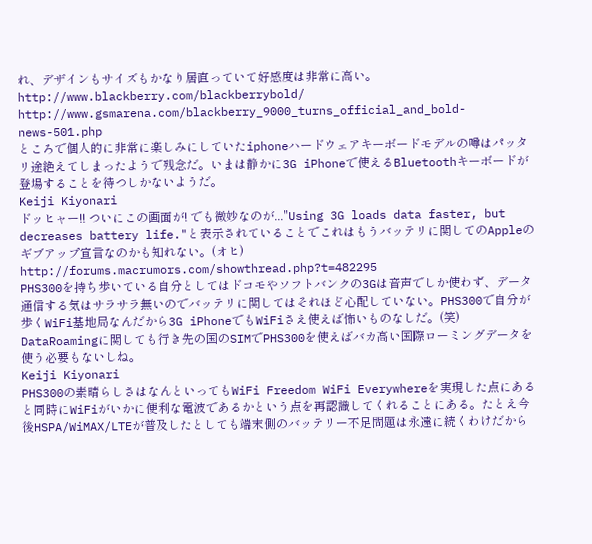れ、デザインもサイズもかなり居直っていて好感度は非常に高い。
http://www.blackberry.com/blackberrybold/
http://www.gsmarena.com/blackberry_9000_turns_official_and_bold-news-501.php
ところで個人的に非常に楽しみにしていたiphoneハードウェアキーボードモデルの噂はパッタリ途絶えてしまったようで残念だ。いまは静かに3G iPhoneで使えるBluetoothキーボードが登場することを待つしかないようだ。
Keiji Kiyonari
ドッヒャー!! ついにこの画面が! でも微妙なのが..."Using 3G loads data faster, but decreases battery life."と表示されていることでこれはもうバッテリに関してのAppleのギブアップ宣言なのかも知れない。(オヒ)
http://forums.macrumors.com/showthread.php?t=482295
PHS300を持ち歩いている自分としてはドコモやソフトバンクの3Gは音声でしか使わず、データ通信する気はサラサラ無いのでバッテリに関してはそれほど心配していない。PHS300で自分が歩くWiFi基地局なんだから3G iPhoneでもWiFiさえ使えば怖いものなしだ。(笑)
DataRoamingに関しても行き先の国のSIMでPHS300を使えばバカ高い国際ローミングデータを使う必要もないしね。
Keiji Kiyonari
PHS300の素晴らしさはなんといってもWiFi Freedom WiFi Everywhereを実現した点にあると同時にWiFiがいかに便利な電波であるかという点を再認識してくれることにある。たとえ今後HSPA/WiMAX/LTEが普及したとしても端末側のバッテリー不足問題は永遠に続くわけだから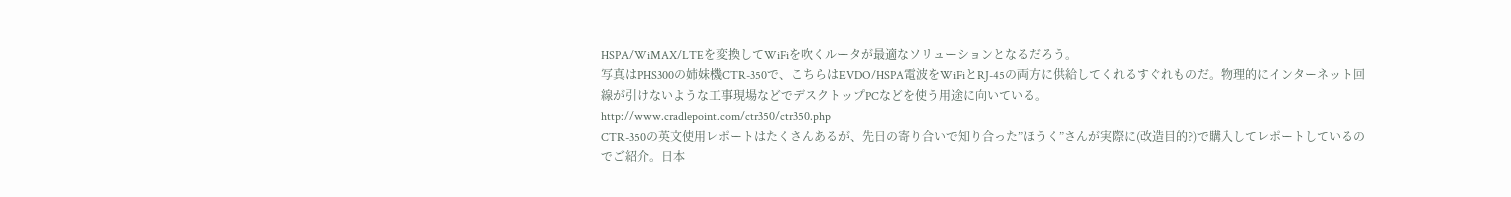HSPA/WiMAX/LTEを変換してWiFiを吹くルータが最適なソリューションとなるだろう。
写真はPHS300の姉妹機CTR-350で、こちらはEVDO/HSPA電波をWiFiとRJ-45の両方に供給してくれるすぐれものだ。物理的にインターネット回線が引けないような工事現場などでデスクトップPCなどを使う用途に向いている。
http://www.cradlepoint.com/ctr350/ctr350.php
CTR-350の英文使用レポートはたくさんあるが、先日の寄り合いで知り合った”ほうく”さんが実際に(改造目的?)で購入してレポートしているのでご紹介。日本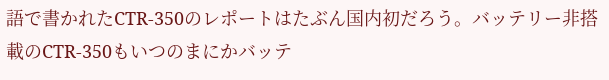語で書かれたCTR-350のレポートはたぶん国内初だろう。バッテリー非搭載のCTR-350もいつのまにかバッテ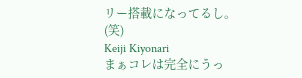リー搭載になってるし。(笑)
Keiji Kiyonari
まぁコレは完全にうっ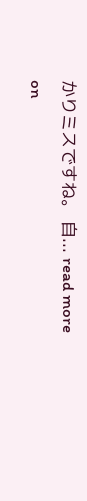かりミスですね。 自... read more
on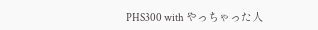PHS300 with やっちゃった人